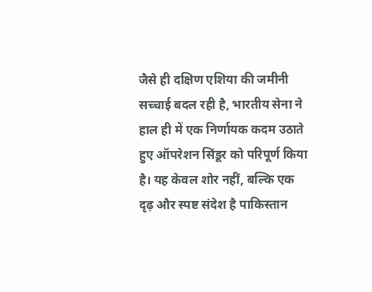जैसे ही दक्षिण एशिया की जमीनी सच्चाई बदल रही है, भारतीय सेना ने हाल ही में एक निर्णायक कदम उठाते हुए ऑपरेशन सिंडूर को परिपूर्ण किया है। यह केवल शोर नहीं, बल्कि एक दृढ़ और स्पष्ट संदेश है पाकिस्तान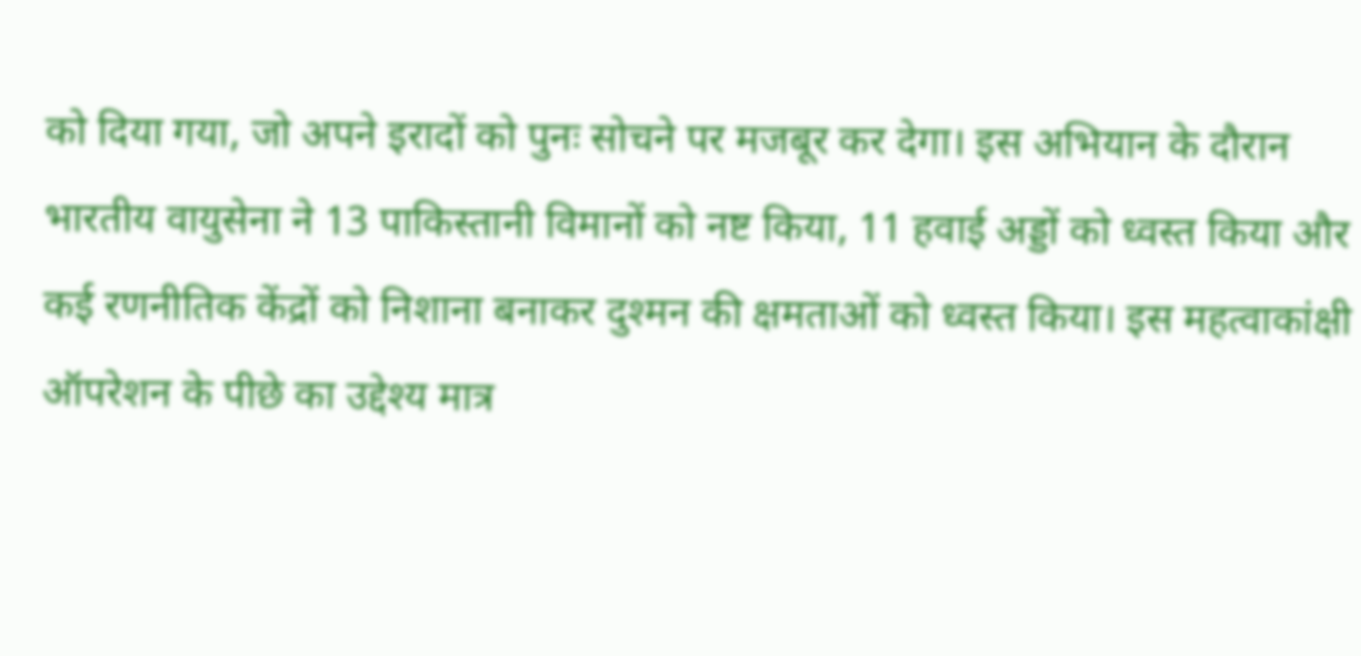को दिया गया, जो अपने इरादों को पुनः सोचने पर मजबूर कर देगा। इस अभियान के दौरान भारतीय वायुसेना ने 13 पाकिस्तानी विमानों को नष्ट किया, 11 हवाई अड्डों को ध्वस्त किया और कई रणनीतिक केंद्रों को निशाना बनाकर दुश्मन की क्षमताओं को ध्वस्त किया। इस महत्वाकांक्षी ऑपरेशन के पीछे का उद्देश्य मात्र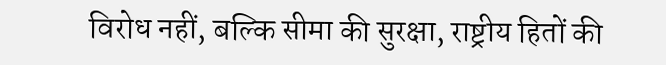विरोध नहीं, बल्कि सीमा की सुरक्षा, राष्ट्रीय हितों की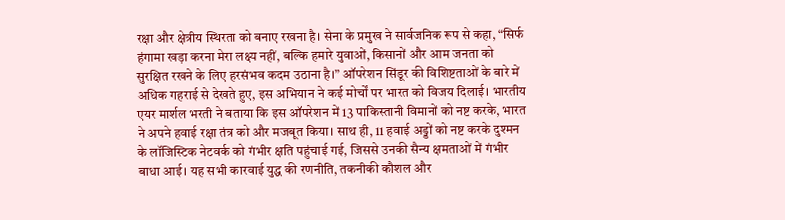रक्षा और क्षेत्रीय स्थिरता को बनाए रखना है। सेना के प्रमुख ने सार्वजनिक रूप से कहा, “सिर्फ हंगामा खड़ा करना मेरा लक्ष्य नहीं, बल्कि हमारे युवाओं, किसानों और आम जनता को सुरक्षित रखने के लिए हरसंभव कदम उठाना है।” ऑपरेशन सिंडूर की विशिष्टताओं के बारे में अधिक गहराई से देखते हुए, इस अभियान ने कई मोर्चों पर भारत को विजय दिलाई। भारतीय एयर मार्शल भरती ने बताया कि इस ऑपरेशन में 13 पाकिस्तानी विमानों को नष्ट करके, भारत ने अपने हवाई रक्षा तंत्र को और मजबूत किया। साथ ही, 11 हवाई अड्डों को नष्ट करके दुश्मन के लॉजिस्टिक नेटवर्क को गंभीर क्षति पहुंचाई गई, जिससे उनकी सैन्य क्षमताओं में गंभीर बाधा आई। यह सभी कारवाई युद्ध की रणनीति, तकनीकी कौशल और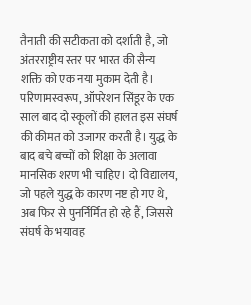तैनाती की सटीकता को दर्शाती है, जो अंतरराष्ट्रीय स्तर पर भारत की सैन्य शक्ति को एक नया मुकाम देती है। परिणामस्वरूप, ऑपरेशन सिंडूर के एक साल बाद दो स्कूलों की हालत इस संघर्ष की कीमत को उजागर करती है। युद्ध के बाद बचे बच्चों को शिक्षा के अलावा मानसिक शरण भी चाहिए। दो विद्यालय, जो पहले युद्ध के कारण नष्ट हो गए थे, अब फिर से पुनर्निर्मित हो रहे हैं, जिससे संघर्ष के भयावह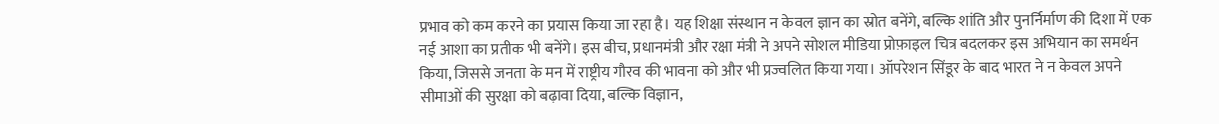प्रभाव को कम करने का प्रयास किया जा रहा है। यह शिक्षा संस्थान न केवल ज्ञान का स्रोत बनेंगे, बल्कि शांति और पुनर्निर्माण की दिशा में एक नई आशा का प्रतीक भी बनेंगे। इस बीच, प्रधानमंत्री और रक्षा मंत्री ने अपने सोशल मीडिया प्रोफ़ाइल चित्र बदलकर इस अभियान का समर्थन किया, जिससे जनता के मन में राष्ट्रीय गौरव की भावना को और भी प्रज्वलित किया गया। ऑपरेशन सिंडूर के बाद भारत ने न केवल अपने सीमाओं की सुरक्षा को बढ़ावा दिया, बल्कि विज्ञान,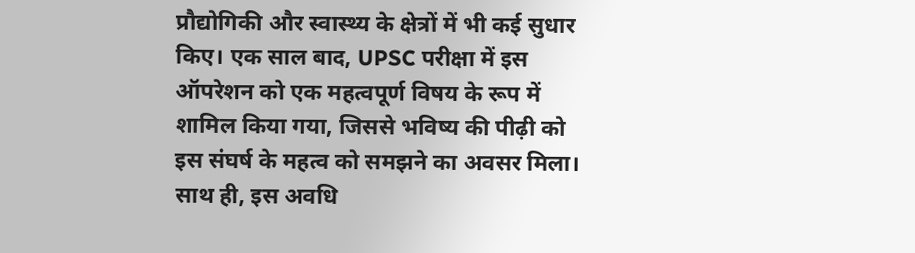प्रौद्योगिकी और स्वास्थ्य के क्षेत्रों में भी कई सुधार किए। एक साल बाद, UPSC परीक्षा में इस ऑपरेशन को एक महत्वपूर्ण विषय के रूप में शामिल किया गया, जिससे भविष्य की पीढ़ी को इस संघर्ष के महत्व को समझने का अवसर मिला। साथ ही, इस अवधि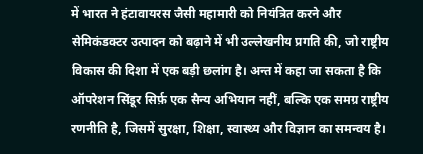में भारत ने हंटावायरस जैसी महामारी को नियंत्रित करने और सेमिकंडक्टर उत्पादन को बढ़ाने में भी उल्लेखनीय प्रगति की, जो राष्ट्रीय विकास की दिशा में एक बड़ी छलांग है। अन्त में कहा जा सकता है कि ऑपरेशन सिंडूर सिर्फ़ एक सैन्य अभियान नहीं, बल्कि एक समग्र राष्ट्रीय रणनीति है, जिसमें सुरक्षा, शिक्षा, स्वास्थ्य और विज्ञान का समन्वय है।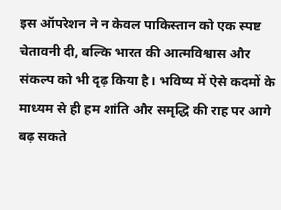इस ऑपरेशन ने न केवल पाकिस्तान को एक स्पष्ट चेतावनी दी, बल्कि भारत की आत्मविश्वास और संकल्प को भी दृढ़ किया है। भविष्य में ऐसे कदमों के माध्यम से ही हम शांति और समृद्धि की राह पर आगे बढ़ सकते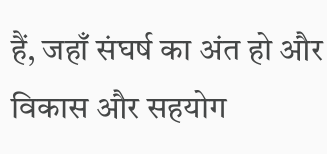हैं, जहाँ संघर्ष का अंत हो और विकास और सहयोग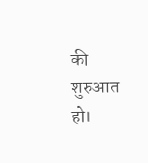की शुरुआत हो।